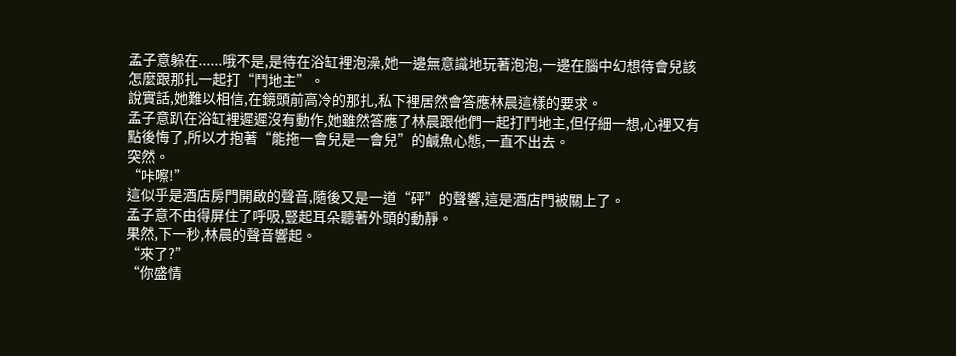孟子意躲在......哦不是,是待在浴缸裡泡澡,她一邊無意識地玩著泡泡,一邊在腦中幻想待會兒該怎麼跟那扎一起打“鬥地主”。
說實話,她難以相信,在鏡頭前高冷的那扎,私下裡居然會答應林晨這樣的要求。
孟子意趴在浴缸裡遲遲沒有動作,她雖然答應了林晨跟他們一起打鬥地主,但仔細一想,心裡又有點後悔了,所以才抱著“能拖一會兒是一會兒”的鹹魚心態,一直不出去。
突然。
“咔嚓!”
這似乎是酒店房門開啟的聲音,隨後又是一道“砰”的聲響,這是酒店門被關上了。
孟子意不由得屏住了呼吸,豎起耳朵聽著外頭的動靜。
果然,下一秒,林晨的聲音響起。
“來了?”
“你盛情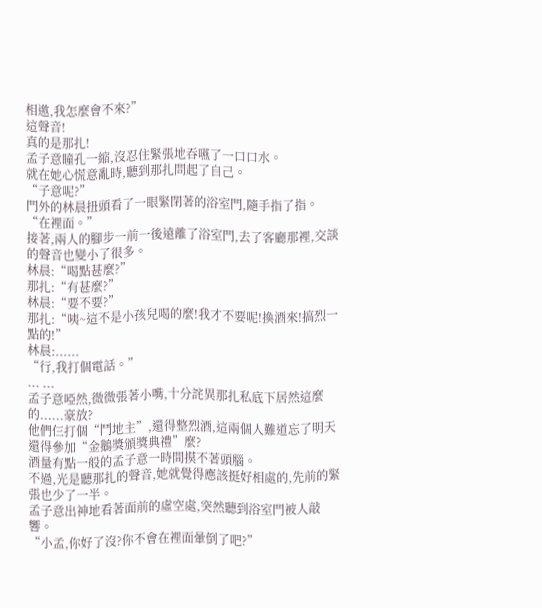相邀,我怎麼會不來?”
這聲音!
真的是那扎!
孟子意瞳孔一縮,沒忍住緊張地吞嚥了一口口水。
就在她心慌意亂時,聽到那扎問起了自己。
“子意呢?”
門外的林晨扭頭看了一眼緊閉著的浴室門,隨手指了指。
“在裡面。”
接著,兩人的腳步一前一後遠離了浴室門,去了客廳那裡,交談的聲音也變小了很多。
林晨:“喝點甚麼?”
那扎:“有甚麼?”
林晨:“要不要?”
那扎:“咦~這不是小孩兒喝的麼!我才不要呢!換酒來!搞烈一點的!”
林晨:......
“行,我打個電話。”
... ...
孟子意啞然,微微張著小嘴,十分詫異那扎私底下居然這麼的......豪放?
他們仨打個“鬥地主”,還得整烈酒,這兩個人難道忘了明天還得參加“金鵝獎頒獎典禮”麼?
酒量有點一般的孟子意一時間摸不著頭腦。
不過,光是聽那扎的聲音,她就覺得應該挺好相處的,先前的緊張也少了一半。
孟子意出神地看著面前的虛空處,突然聽到浴室門被人敲響。
“小孟,你好了沒?你不會在裡面暈倒了吧?”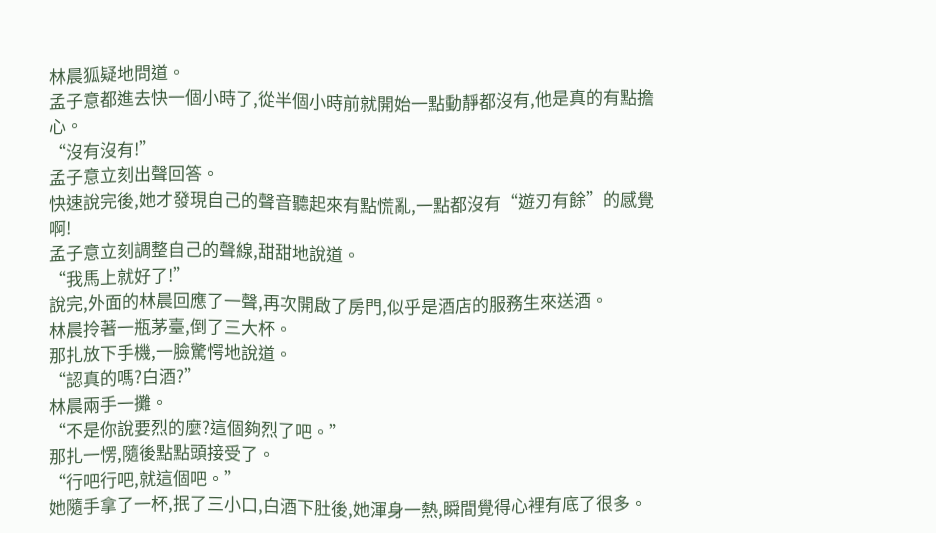林晨狐疑地問道。
孟子意都進去快一個小時了,從半個小時前就開始一點動靜都沒有,他是真的有點擔心。
“沒有沒有!”
孟子意立刻出聲回答。
快速說完後,她才發現自己的聲音聽起來有點慌亂,一點都沒有“遊刃有餘”的感覺啊!
孟子意立刻調整自己的聲線,甜甜地說道。
“我馬上就好了!”
說完,外面的林晨回應了一聲,再次開啟了房門,似乎是酒店的服務生來送酒。
林晨拎著一瓶茅臺,倒了三大杯。
那扎放下手機,一臉驚愕地說道。
“認真的嗎?白酒?”
林晨兩手一攤。
“不是你說要烈的麼?這個夠烈了吧。”
那扎一愣,隨後點點頭接受了。
“行吧行吧,就這個吧。”
她隨手拿了一杯,抿了三小口,白酒下肚後,她渾身一熱,瞬間覺得心裡有底了很多。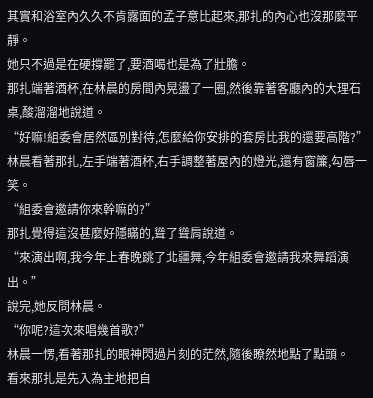其實和浴室內久久不肯露面的孟子意比起來,那扎的內心也沒那麼平靜。
她只不過是在硬撐罷了,要酒喝也是為了壯膽。
那扎端著酒杯,在林晨的房間內晃盪了一圈,然後靠著客廳內的大理石桌,酸溜溜地說道。
“好嘛!組委會居然區別對待,怎麼給你安排的套房比我的還要高階?”
林晨看著那扎,左手端著酒杯,右手調整著屋內的燈光,還有窗簾,勾唇一笑。
“組委會邀請你來幹嘛的?”
那扎覺得這沒甚麼好隱瞞的,聳了聳肩說道。
“來演出啊,我今年上春晚跳了北疆舞,今年組委會邀請我來舞蹈演出。”
說完,她反問林晨。
“你呢?這次來唱幾首歌?”
林晨一愣,看著那扎的眼神閃過片刻的茫然,隨後瞭然地點了點頭。
看來那扎是先入為主地把自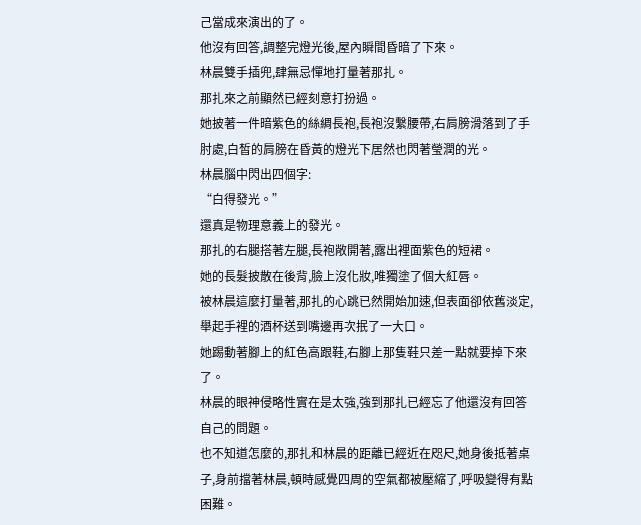己當成來演出的了。
他沒有回答,調整完燈光後,屋內瞬間昏暗了下來。
林晨雙手插兜,肆無忌憚地打量著那扎。
那扎來之前顯然已經刻意打扮過。
她披著一件暗紫色的絲綢長袍,長袍沒繫腰帶,右肩膀滑落到了手肘處,白皙的肩膀在昏黃的燈光下居然也閃著瑩潤的光。
林晨腦中閃出四個字:
“白得發光。”
還真是物理意義上的發光。
那扎的右腿搭著左腿,長袍敞開著,露出裡面紫色的短裙。
她的長髮披散在後背,臉上沒化妝,唯獨塗了個大紅唇。
被林晨這麼打量著,那扎的心跳已然開始加速,但表面卻依舊淡定,舉起手裡的酒杯送到嘴邊再次抿了一大口。
她踢動著腳上的紅色高跟鞋,右腳上那隻鞋只差一點就要掉下來了。
林晨的眼神侵略性實在是太強,強到那扎已經忘了他還沒有回答自己的問題。
也不知道怎麼的,那扎和林晨的距離已經近在咫尺,她身後抵著桌子,身前擋著林晨,頓時感覺四周的空氣都被壓縮了,呼吸變得有點困難。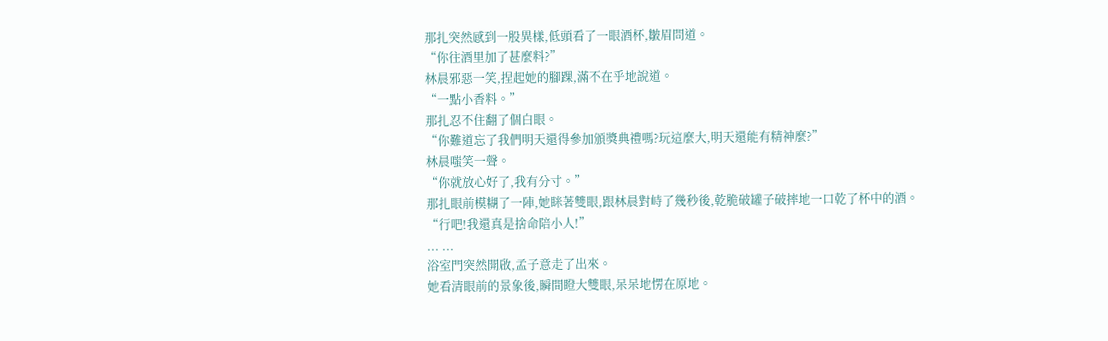那扎突然感到一股異樣,低頭看了一眼酒杯,皺眉問道。
“你往酒里加了甚麼料?”
林晨邪惡一笑,捏起她的腳踝,滿不在乎地說道。
“一點小香料。”
那扎忍不住翻了個白眼。
“你難道忘了我們明天還得參加頒獎典禮嗎?玩這麼大,明天還能有精神麼?”
林晨嗤笑一聲。
“你就放心好了,我有分寸。”
那扎眼前模糊了一陣,她眯著雙眼,跟林晨對峙了幾秒後,乾脆破罐子破摔地一口乾了杯中的酒。
“行吧!我還真是捨命陪小人!”
... ...
浴室門突然開啟,孟子意走了出來。
她看清眼前的景象後,瞬間瞪大雙眼,呆呆地愣在原地。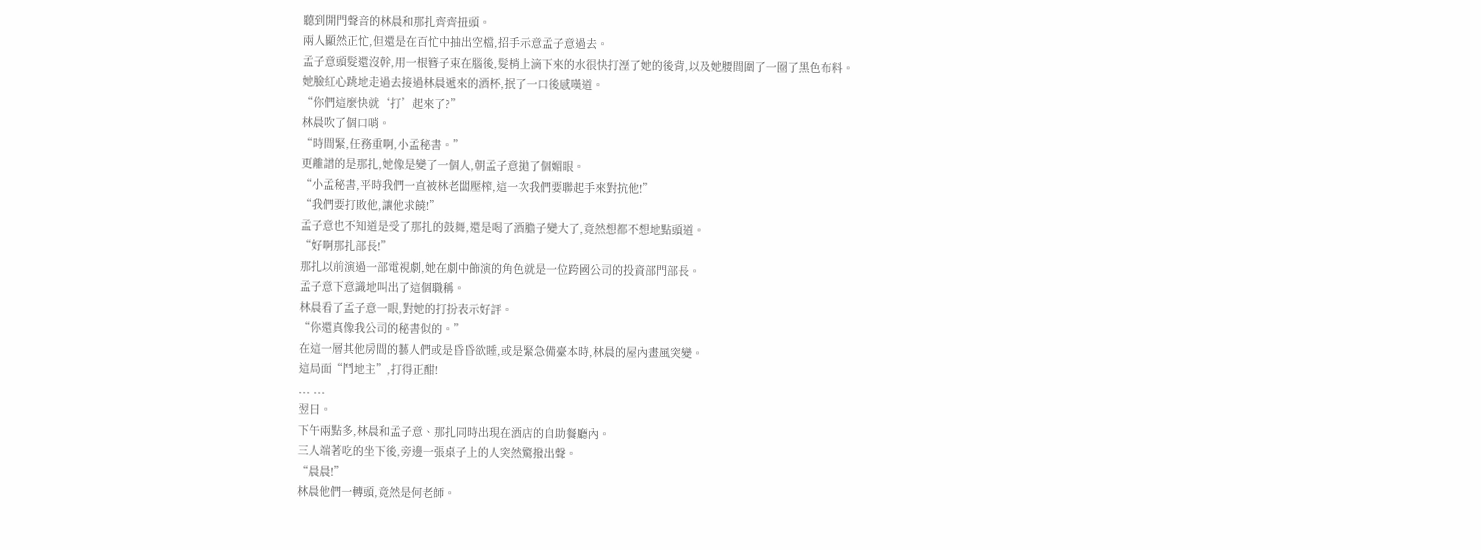聽到開門聲音的林晨和那扎齊齊扭頭。
兩人顯然正忙,但還是在百忙中抽出空檔,招手示意孟子意過去。
孟子意頭髮還沒幹,用一根簪子束在腦後,髮梢上滴下來的水很快打溼了她的後背,以及她腰間圍了一圈了黑色布料。
她臉紅心跳地走過去接過林晨遞來的酒杯,抿了一口後感嘆道。
“你們這麼快就‘打’起來了?”
林晨吹了個口哨。
“時間緊,任務重啊,小孟秘書。”
更離譜的是那扎,她像是變了一個人,朝孟子意拋了個媚眼。
“小孟秘書,平時我們一直被林老闆壓榨,這一次我們要聯起手來對抗他!”
“我們要打敗他,讓他求饒!”
孟子意也不知道是受了那扎的鼓舞,還是喝了酒膽子變大了,竟然想都不想地點頭道。
“好啊那扎部長!”
那扎以前演過一部電視劇,她在劇中飾演的角色就是一位跨國公司的投資部門部長。
孟子意下意識地叫出了這個職稱。
林晨看了孟子意一眼,對她的打扮表示好評。
“你還真像我公司的秘書似的。”
在這一層其他房間的藝人們或是昏昏欲睡,或是緊急備臺本時,林晨的屋內畫風突變。
這局面“鬥地主”,打得正酣!
... ...
翌日。
下午兩點多,林晨和孟子意、那扎同時出現在酒店的自助餐廳內。
三人端著吃的坐下後,旁邊一張桌子上的人突然驚撥出聲。
“晨晨!”
林晨他們一轉頭,竟然是何老師。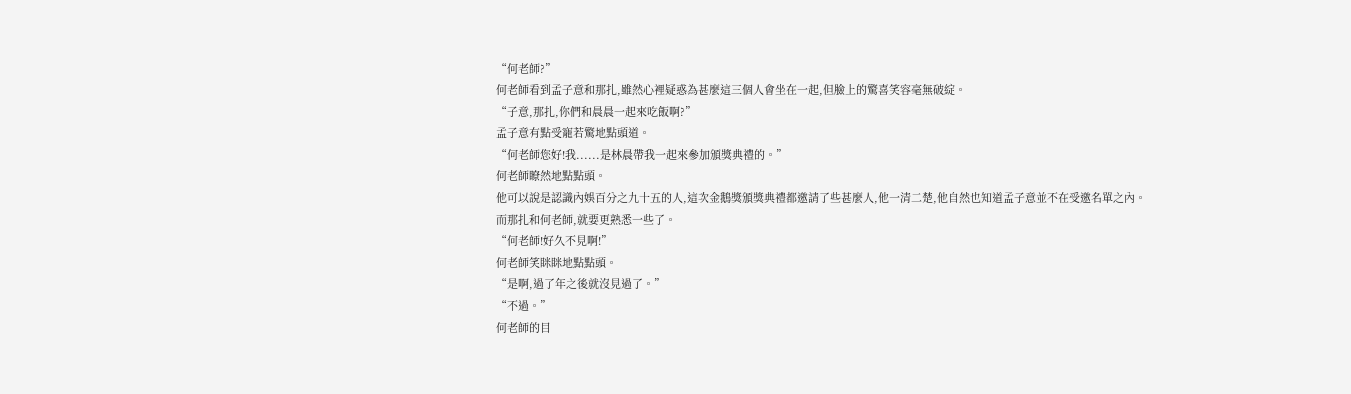“何老師?”
何老師看到孟子意和那扎,雖然心裡疑惑為甚麼這三個人會坐在一起,但臉上的驚喜笑容毫無破綻。
“子意,那扎,你們和晨晨一起來吃飯啊?”
孟子意有點受寵若驚地點頭道。
“何老師您好!我......是林晨帶我一起來參加頒獎典禮的。”
何老師瞭然地點點頭。
他可以說是認識內娛百分之九十五的人,這次金鵝獎頒獎典禮都邀請了些甚麼人,他一清二楚,他自然也知道孟子意並不在受邀名單之內。
而那扎和何老師,就要更熟悉一些了。
“何老師!好久不見啊!”
何老師笑眯眯地點點頭。
“是啊,過了年之後就沒見過了。”
“不過。”
何老師的目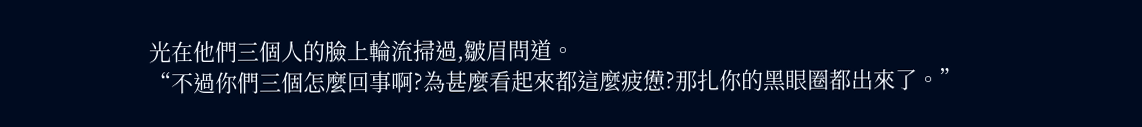光在他們三個人的臉上輪流掃過,皺眉問道。
“不過你們三個怎麼回事啊?為甚麼看起來都這麼疲憊?那扎你的黑眼圈都出來了。”